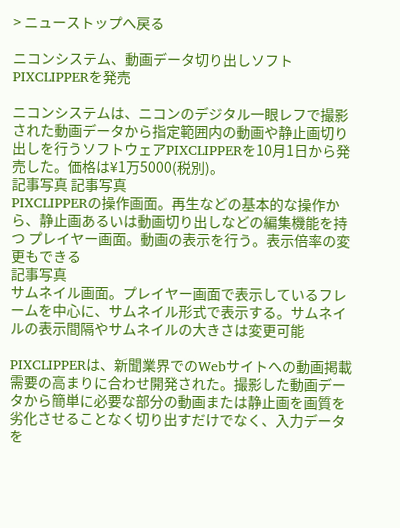> ニューストップへ戻る

ニコンシステム、動画データ切り出しソフトPIXCLIPPERを発売

ニコンシステムは、ニコンのデジタル一眼レフで撮影された動画データから指定範囲内の動画や静止画切り出しを行うソフトウェアPIXCLIPPERを10月1日から発売した。価格は¥1万5000(税別)。
記事写真 記事写真
PIXCLIPPERの操作画面。再生などの基本的な操作から、静止画あるいは動画切り出しなどの編集機能を持つ プレイヤー画面。動画の表示を行う。表示倍率の変更もできる
記事写真
サムネイル画面。プレイヤー画面で表示しているフレームを中心に、サムネイル形式で表示する。サムネイルの表示間隔やサムネイルの大きさは変更可能

PIXCLIPPERは、新聞業界でのWebサイトへの動画掲載需要の高まりに合わせ開発された。撮影した動画データから簡単に必要な部分の動画または静止画を画質を劣化させることなく切り出すだけでなく、入力データを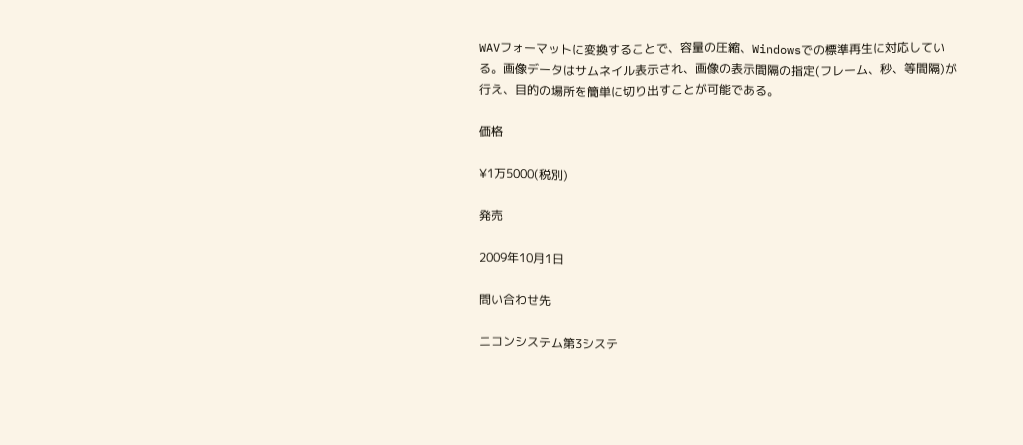WAVフォーマットに変換することで、容量の圧縮、Windowsでの標準再生に対応している。画像データはサムネイル表示され、画像の表示間隔の指定(フレーム、秒、等間隔)が行え、目的の場所を簡単に切り出すことが可能である。

価格

¥1万5000(税別)

発売

2009年10月1日

問い合わせ先

ニコンシステム第3システ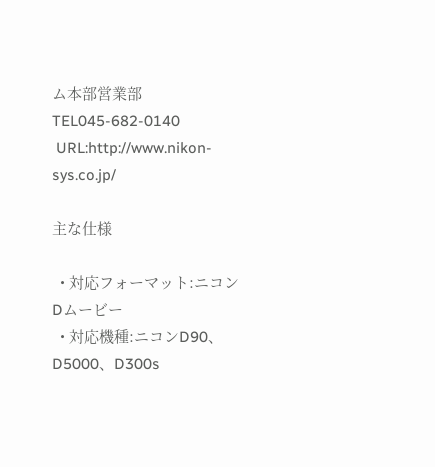ム本部営業部 TEL045-682-0140
 URL:http://www.nikon-sys.co.jp/

主な仕様

  • 対応フォーマット:ニコンDムービー
  • 対応機種:ニコンD90、D5000、D300s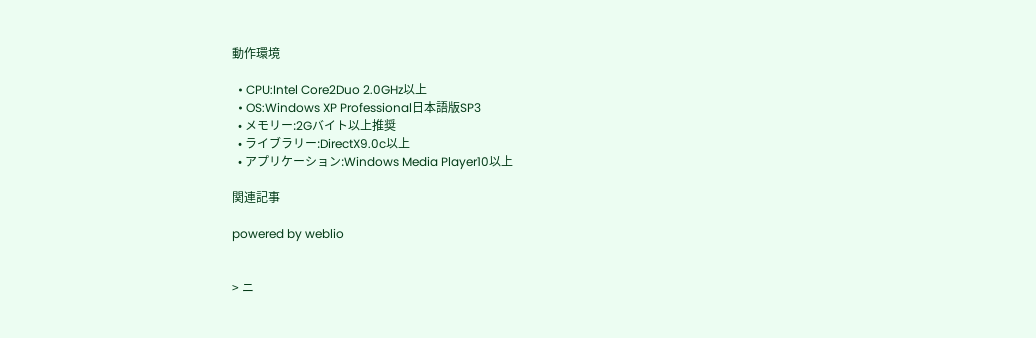動作環境

  • CPU:Intel Core2Duo 2.0GHz以上
  • OS:Windows XP Professional日本語版SP3
  • メモリー:2Gバイト以上推奨
  • ライブラリー:DirectX9.0c以上
  • アプリケーション:Windows Media Player10以上

関連記事

powered by weblio


> ニ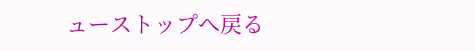ューストップへ戻る